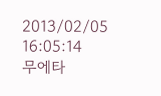2013/02/05 16:05:14
무에타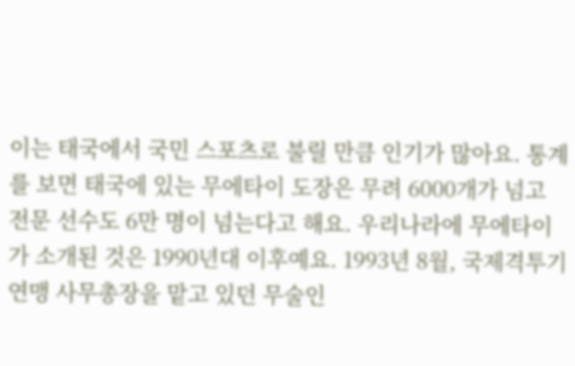이는 태국에서 국민 스포츠로 불릴 만큼 인기가 많아요. 통계를 보면 태국에 있는 무에타이 도장은 무려 6000개가 넘고 전문 선수도 6만 명이 넘는다고 해요. 우리나라에 무에타이가 소개된 것은 1990년대 이후예요. 1993년 8월, 국제격투기연맹 사무총장을 맡고 있던 무술인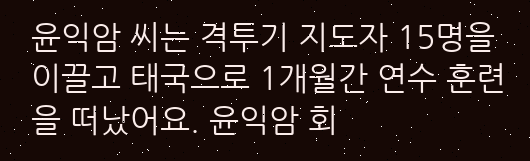윤익암 씨는 격투기 지도자 15명을 이끌고 태국으로 1개월간 연수 훈련을 떠났어요. 윤익암 회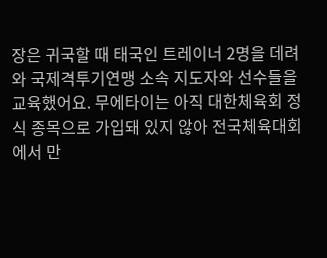장은 귀국할 때 태국인 트레이너 2명을 데려와 국제격투기연맹 소속 지도자와 선수들을 교육했어요. 무에타이는 아직 대한체육회 정식 종목으로 가입돼 있지 않아 전국체육대회에서 만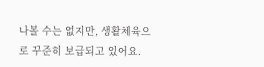나볼 수는 없지만, 생활체육으로 꾸준히 보급되고 있어요.